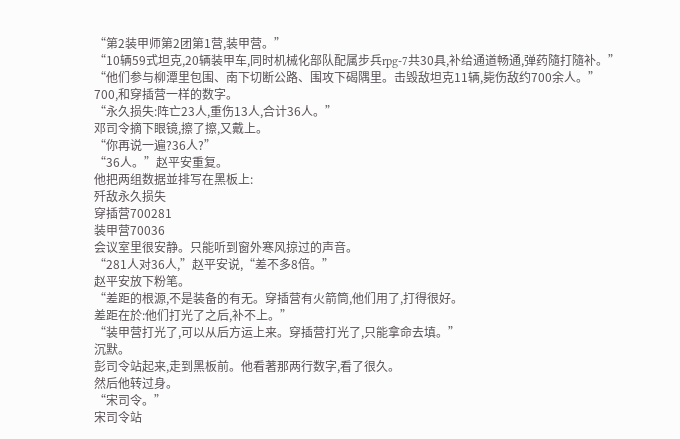“第2装甲师第2团第1营,装甲营。”
“10辆59式坦克,20辆装甲车,同时机械化部队配属步兵rpg-7共30具,补给通道畅通,弹药隨打隨补。”
“他们参与柳潭里包围、南下切断公路、围攻下碣隅里。击毁敌坦克11辆,毙伤敌约700余人。”
700,和穿插营一样的数字。
“永久损失:阵亡23人,重伤13人,合计36人。”
邓司令摘下眼镜,擦了擦,又戴上。
“你再说一遍?36人?”
“36人。”赵平安重复。
他把两组数据並排写在黑板上:
歼敌永久损失
穿插营700281
装甲营70036
会议室里很安静。只能听到窗外寒风掠过的声音。
“281人对36人,”赵平安说,“差不多8倍。”
赵平安放下粉笔。
“差距的根源,不是装备的有无。穿插营有火箭筒,他们用了,打得很好。
差距在於:他们打光了之后,补不上。”
“装甲营打光了,可以从后方运上来。穿插营打光了,只能拿命去填。”
沉默。
彭司令站起来,走到黑板前。他看著那两行数字,看了很久。
然后他转过身。
“宋司令。”
宋司令站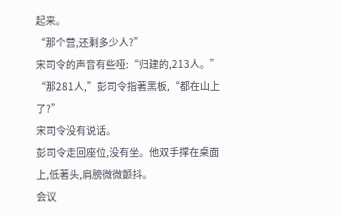起来。
“那个营,还剩多少人?”
宋司令的声音有些哑:“归建的,213人。”
“那281人,”彭司令指著黑板,“都在山上了?”
宋司令没有说话。
彭司令走回座位,没有坐。他双手撑在桌面上,低著头,肩膀微微颤抖。
会议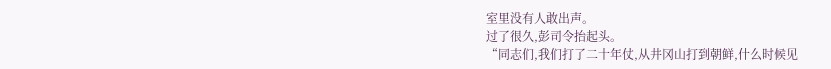室里没有人敢出声。
过了很久,彭司令抬起头。
“同志们,我们打了二十年仗,从井冈山打到朝鲜,什么时候见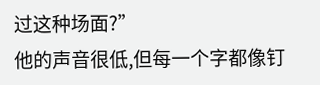过这种场面?”
他的声音很低,但每一个字都像钉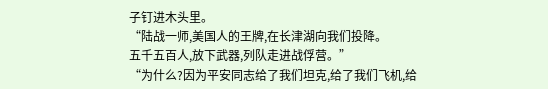子钉进木头里。
“陆战一师,美国人的王牌,在长津湖向我们投降。
五千五百人,放下武器,列队走进战俘营。”
“为什么?因为平安同志给了我们坦克,给了我们飞机,给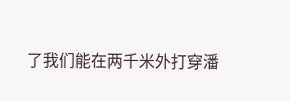了我们能在两千米外打穿潘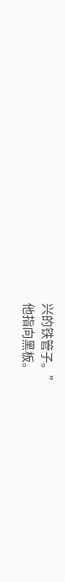兴的铁管子。”
他指向黑板。